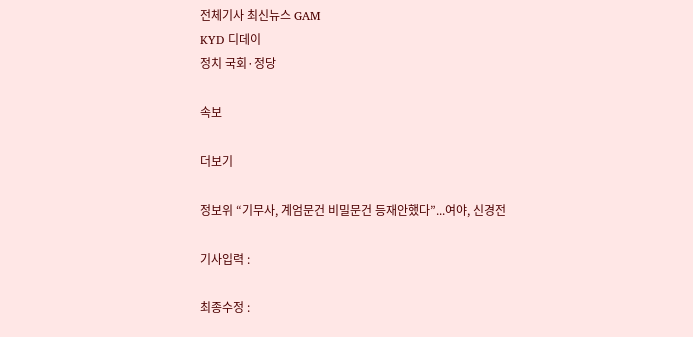전체기사 최신뉴스 GAM
KYD 디데이
정치 국회·정당

속보

더보기

정보위 “기무사, 계엄문건 비밀문건 등재안했다”...여야, 신경전

기사입력 :

최종수정 :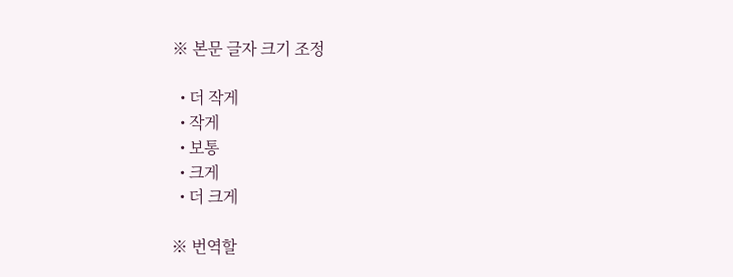※ 본문 글자 크기 조정

  • 더 작게
  • 작게
  • 보통
  • 크게
  • 더 크게

※ 번역할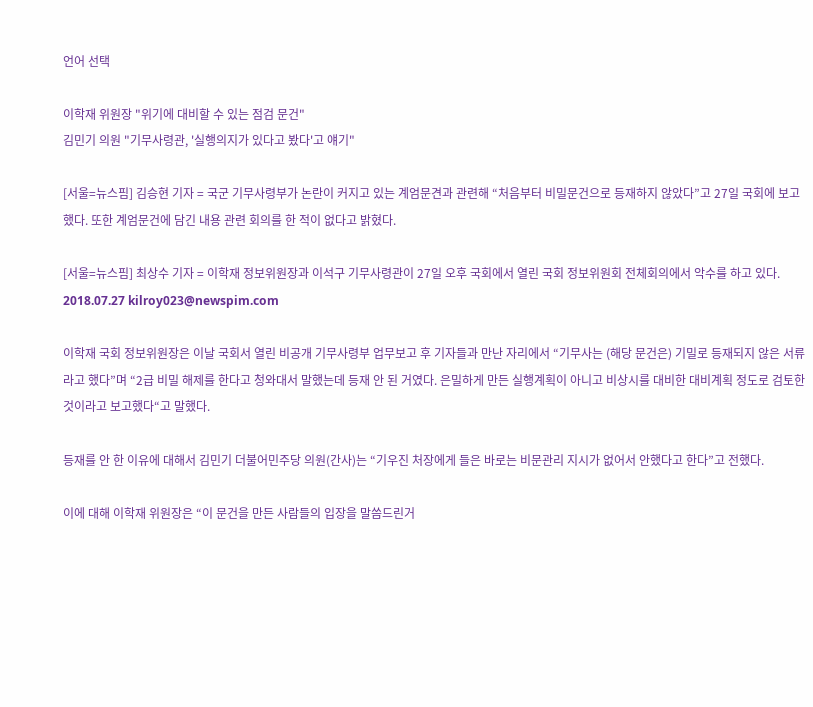언어 선택

이학재 위원장 "위기에 대비할 수 있는 점검 문건"
김민기 의원 "기무사령관, '실행의지가 있다고 봤다'고 얘기"

[서울=뉴스핌] 김승현 기자 = 국군 기무사령부가 논란이 커지고 있는 계엄문견과 관련해 “처음부터 비밀문건으로 등재하지 않았다”고 27일 국회에 보고했다. 또한 계엄문건에 담긴 내용 관련 회의를 한 적이 없다고 밝혔다.

[서울=뉴스핌] 최상수 기자 = 이학재 정보위원장과 이석구 기무사령관이 27일 오후 국회에서 열린 국회 정보위원회 전체회의에서 악수를 하고 있다. 2018.07.27 kilroy023@newspim.com

이학재 국회 정보위원장은 이날 국회서 열린 비공개 기무사령부 업무보고 후 기자들과 만난 자리에서 “기무사는 (해당 문건은) 기밀로 등재되지 않은 서류라고 했다”며 “2급 비밀 해제를 한다고 청와대서 말했는데 등재 안 된 거였다. 은밀하게 만든 실행계획이 아니고 비상시를 대비한 대비계획 정도로 검토한 것이라고 보고했다“고 말했다.

등재를 안 한 이유에 대해서 김민기 더불어민주당 의원(간사)는 “기우진 처장에게 들은 바로는 비문관리 지시가 없어서 안했다고 한다”고 전했다.

이에 대해 이학재 위원장은 “이 문건을 만든 사람들의 입장을 말씀드린거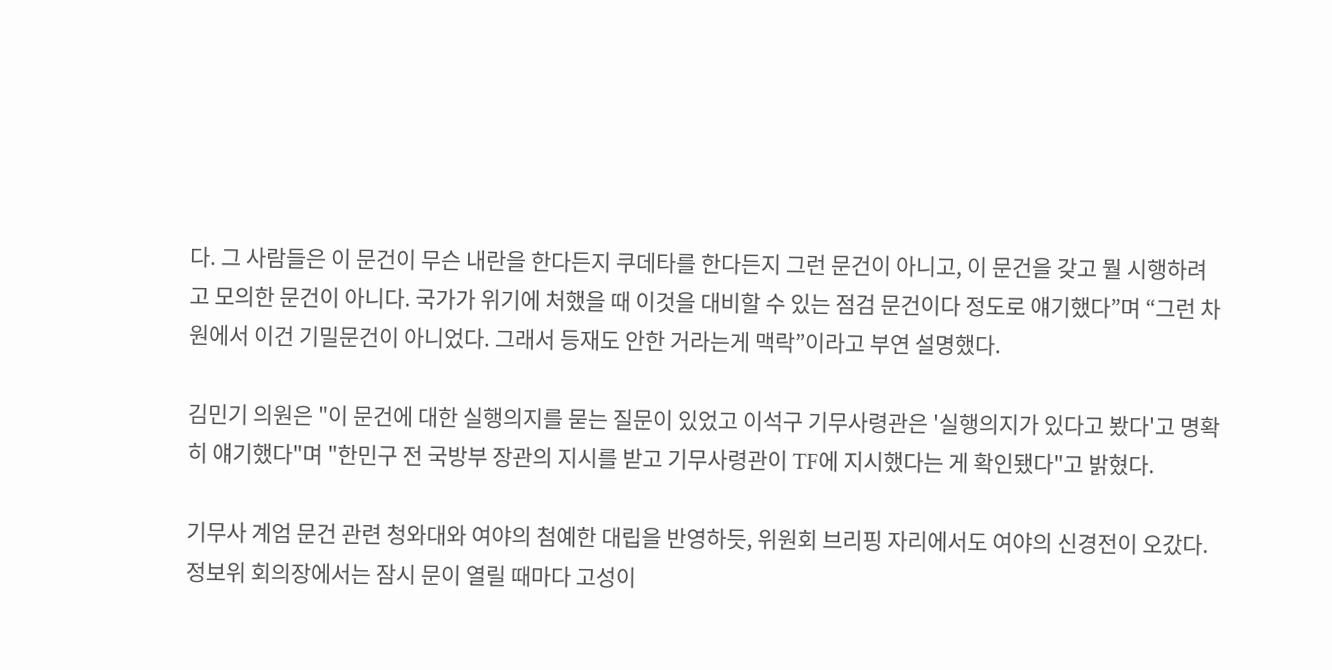다. 그 사람들은 이 문건이 무슨 내란을 한다든지 쿠데타를 한다든지 그런 문건이 아니고, 이 문건을 갖고 뭘 시행하려고 모의한 문건이 아니다. 국가가 위기에 처했을 때 이것을 대비할 수 있는 점검 문건이다 정도로 얘기했다”며 “그런 차원에서 이건 기밀문건이 아니었다. 그래서 등재도 안한 거라는게 맥락”이라고 부연 설명했다.

김민기 의원은 "이 문건에 대한 실행의지를 묻는 질문이 있었고 이석구 기무사령관은 '실행의지가 있다고 봤다'고 명확히 얘기했다"며 "한민구 전 국방부 장관의 지시를 받고 기무사령관이 TF에 지시했다는 게 확인됐다"고 밝혔다.

기무사 계엄 문건 관련 청와대와 여야의 첨예한 대립을 반영하듯, 위원회 브리핑 자리에서도 여야의 신경전이 오갔다. 정보위 회의장에서는 잠시 문이 열릴 때마다 고성이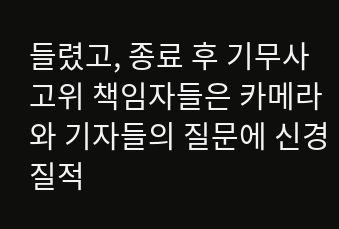들렸고, 종료 후 기무사 고위 책임자들은 카메라와 기자들의 질문에 신경질적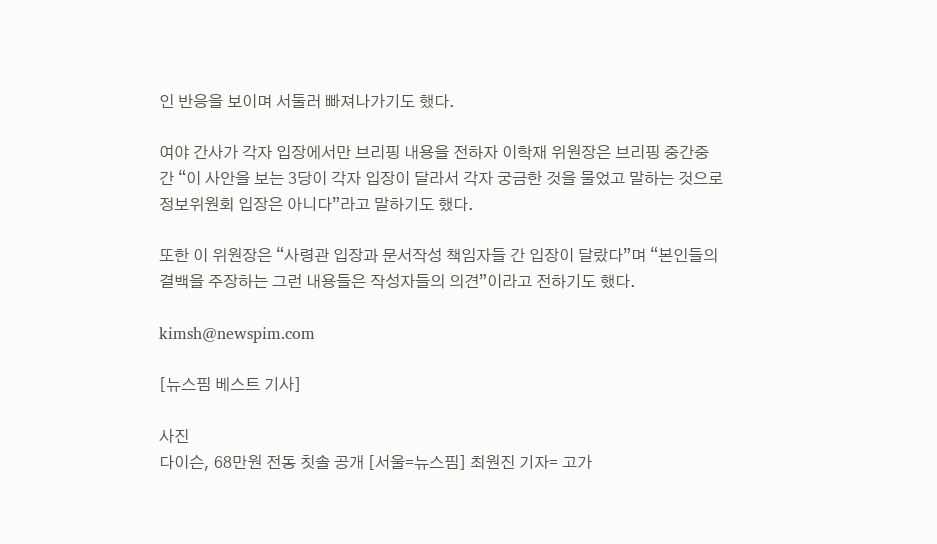인 반응을 보이며 서둘러 빠져나가기도 했다.

여야 간사가 각자 입장에서만 브리핑 내용을 전하자 이학재 위원장은 브리핑 중간중간 “이 사안을 보는 3당이 각자 입장이 달라서 각자 궁금한 것을 물었고 말하는 것으로 정보위원회 입장은 아니다”라고 말하기도 했다.

또한 이 위원장은 “사령관 입장과 문서작성 책임자들 간 입장이 달랐다”며 “본인들의 결백을 주장하는 그런 내용들은 작성자들의 의견”이라고 전하기도 했다.

kimsh@newspim.com

[뉴스핌 베스트 기사]

사진
다이슨, 68만원 전동 칫솔 공개 [서울=뉴스핌] 최원진 기자= 고가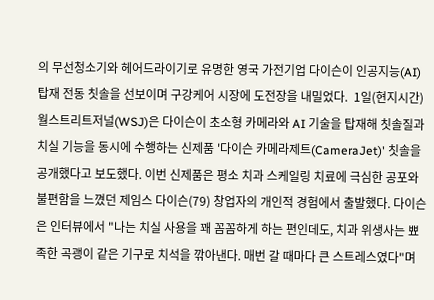의 무선청소기와 헤어드라이기로 유명한 영국 가전기업 다이슨이 인공지능(AI) 탑재 전동 칫솔을 선보이며 구강케어 시장에 도전장을 내밀었다.  1일(현지시간) 월스트리트저널(WSJ)은 다이슨이 초소형 카메라와 AI 기술을 탑재해 칫솔질과 치실 기능을 동시에 수행하는 신제품 '다이슨 카메라제트(CameraJet)' 칫솔을 공개했다고 보도했다. 이번 신제품은 평소 치과 스케일링 치료에 극심한 공포와 불편함을 느꼈던 제임스 다이슨(79) 창업자의 개인적 경험에서 출발했다. 다이슨은 인터뷰에서 "나는 치실 사용을 꽤 꼼꼼하게 하는 편인데도, 치과 위생사는 뾰족한 곡괭이 같은 기구로 치석을 깎아낸다. 매번 갈 때마다 큰 스트레스였다"며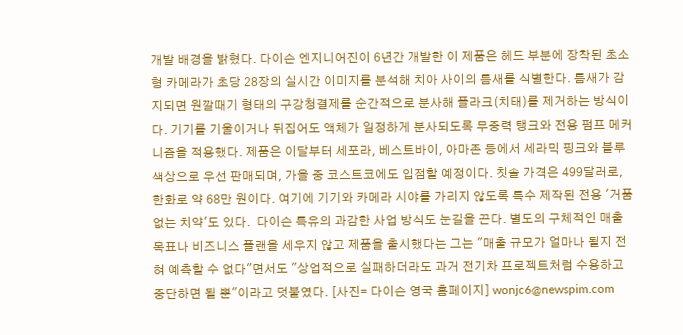개발 배경을 밝혔다. 다이슨 엔지니어진이 6년간 개발한 이 제품은 헤드 부분에 장착된 초소형 카메라가 초당 28장의 실시간 이미지를 분석해 치아 사이의 틈새를 식별한다. 틈새가 감지되면 원깔때기 형태의 구강청결제를 순간적으로 분사해 플라크(치태)를 제거하는 방식이다. 기기를 기울이거나 뒤집어도 액체가 일정하게 분사되도록 무중력 탱크와 전용 펌프 메커니즘을 적용했다. 제품은 이달부터 세포라, 베스트바이, 아마존 등에서 세라믹 핑크와 블루 색상으로 우선 판매되며, 가을 중 코스트코에도 입점할 예정이다. 칫솔 가격은 499달러로, 한화로 약 68만 원이다. 여기에 기기와 카메라 시야를 가리지 않도록 특수 제작된 전용 '거품 없는 치약'도 있다.  다이슨 특유의 과감한 사업 방식도 눈길을 끈다. 별도의 구체적인 매출 목표나 비즈니스 플랜을 세우지 않고 제품을 출시했다는 그는 "매출 규모가 얼마나 될지 전혀 예측할 수 없다"면서도 "상업적으로 실패하더라도 과거 전기차 프로젝트처럼 수용하고 중단하면 될 뿐"이라고 덧붙였다. [사진= 다이슨 영국 홈페이지] wonjc6@newspim.com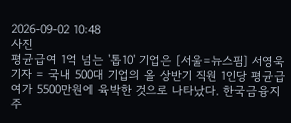2026-09-02 10:48
사진
평균급여 1억 넘는 '톱10' 기업은 [서울=뉴스핌] 서영욱 기자 = 국내 500대 기업의 올 상반기 직원 1인당 평균급여가 5500만원에 육박한 것으로 나타났다. 한국금융지주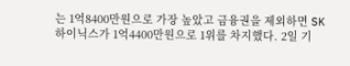는 1억8400만원으로 가장 높았고 금융권을 제외하면 SK하이닉스가 1억4400만원으로 1위를 차지했다. 2일 기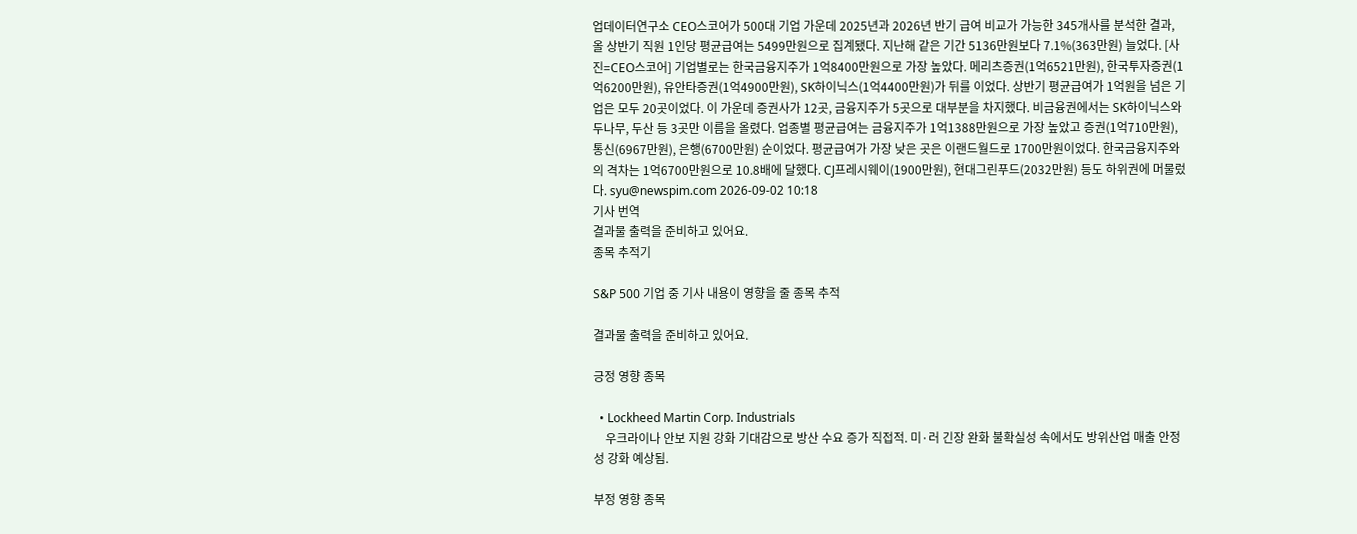업데이터연구소 CEO스코어가 500대 기업 가운데 2025년과 2026년 반기 급여 비교가 가능한 345개사를 분석한 결과, 올 상반기 직원 1인당 평균급여는 5499만원으로 집계됐다. 지난해 같은 기간 5136만원보다 7.1%(363만원) 늘었다. [사진=CEO스코어] 기업별로는 한국금융지주가 1억8400만원으로 가장 높았다. 메리츠증권(1억6521만원), 한국투자증권(1억6200만원), 유안타증권(1억4900만원), SK하이닉스(1억4400만원)가 뒤를 이었다. 상반기 평균급여가 1억원을 넘은 기업은 모두 20곳이었다. 이 가운데 증권사가 12곳, 금융지주가 5곳으로 대부분을 차지했다. 비금융권에서는 SK하이닉스와 두나무, 두산 등 3곳만 이름을 올렸다. 업종별 평균급여는 금융지주가 1억1388만원으로 가장 높았고 증권(1억710만원), 통신(6967만원), 은행(6700만원) 순이었다. 평균급여가 가장 낮은 곳은 이랜드월드로 1700만원이었다. 한국금융지주와의 격차는 1억6700만원으로 10.8배에 달했다. CJ프레시웨이(1900만원), 현대그린푸드(2032만원) 등도 하위권에 머물렀다. syu@newspim.com 2026-09-02 10:18
기사 번역
결과물 출력을 준비하고 있어요.
종목 추적기

S&P 500 기업 중 기사 내용이 영향을 줄 종목 추적

결과물 출력을 준비하고 있어요.

긍정 영향 종목

  • Lockheed Martin Corp. Industrials
    우크라이나 안보 지원 강화 기대감으로 방산 수요 증가 직접적. 미·러 긴장 완화 불확실성 속에서도 방위산업 매출 안정성 강화 예상됨.

부정 영향 종목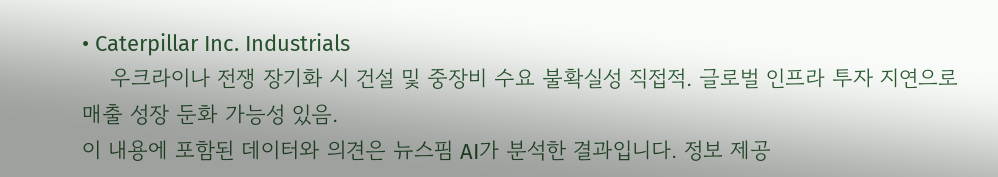• Caterpillar Inc. Industrials
    우크라이나 전쟁 장기화 시 건설 및 중장비 수요 불확실성 직접적. 글로벌 인프라 투자 지연으로 매출 성장 둔화 가능성 있음.
이 내용에 포함된 데이터와 의견은 뉴스핌 AI가 분석한 결과입니다. 정보 제공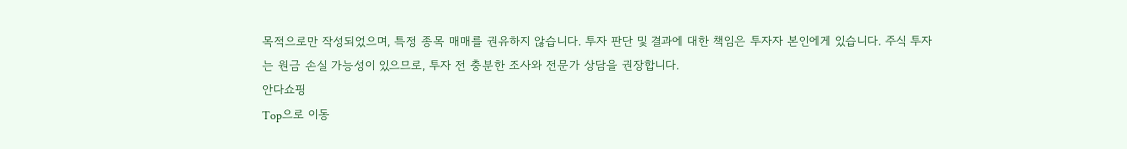목적으로만 작성되었으며, 특정 종목 매매를 권유하지 않습니다. 투자 판단 및 결과에 대한 책임은 투자자 본인에게 있습니다. 주식 투자는 원금 손실 가능성이 있으므로, 투자 전 충분한 조사와 전문가 상담을 권장합니다.
안다쇼핑
Top으로 이동